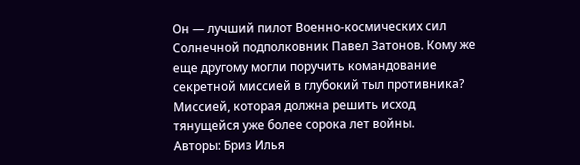Он — лучший пилот Военно-космических сил Солнечной подполковник Павел Затонов. Кому же еще другому могли поручить командование секретной миссией в глубокий тыл противника? Миссией, которая должна решить исход тянущейся уже более сорока лет войны.
Авторы: Бриз Илья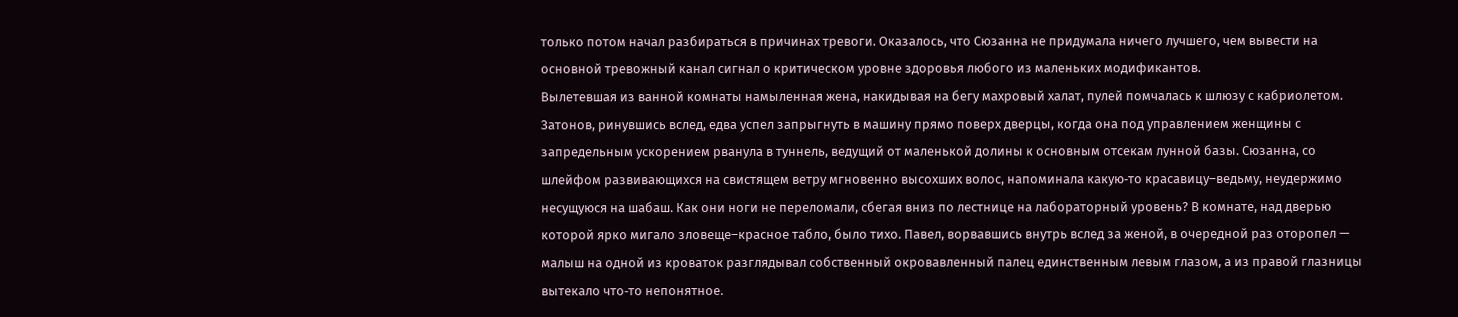только потом начал разбираться в причинах тревоги. Оказалось, что Сюзанна не придумала ничего лучшего, чем вывести на основной тревожный канал сигнал о критическом уровне здоровья любого из маленьких модификантов.
Вылетевшая из ванной комнаты намыленная жена, накидывая на бегу махровый халат, пулей помчалась к шлюзу с кабриолетом. Затонов, ринувшись вслед, едва успел запрыгнуть в машину прямо поверх дверцы, когда она под управлением женщины с запредельным ускорением рванула в туннель, ведущий от маленькой долины к основным отсекам лунной базы. Сюзанна, со шлейфом развивающихся на свистящем ветру мгновенно высохших волос, напоминала какую‑то красавицу–ведьму, неудержимо несущуюся на шабаш. Как они ноги не переломали, сбегая вниз по лестнице на лабораторный уровень? В комнате, над дверью которой ярко мигало зловеще–красное табло, было тихо. Павел, ворвавшись внутрь вслед за женой, в очередной раз оторопел — малыш на одной из кроваток разглядывал собственный окровавленный палец единственным левым глазом, а из правой глазницы вытекало что‑то непонятное.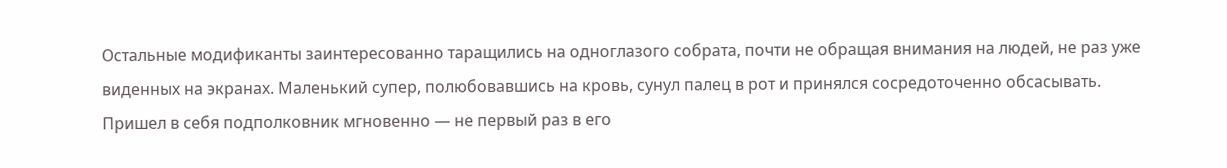Остальные модификанты заинтересованно таращились на одноглазого собрата, почти не обращая внимания на людей, не раз уже виденных на экранах. Маленький супер, полюбовавшись на кровь, сунул палец в рот и принялся сосредоточенно обсасывать.
Пришел в себя подполковник мгновенно — не первый раз в его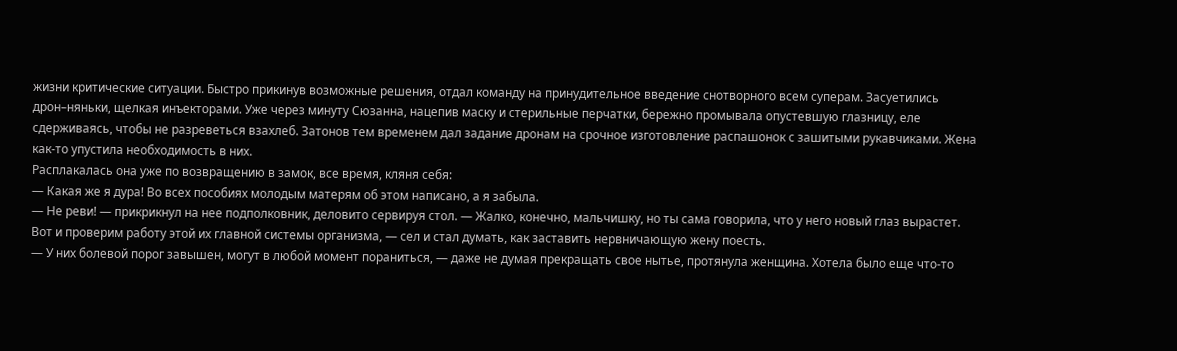жизни критические ситуации. Быстро прикинув возможные решения, отдал команду на принудительное введение снотворного всем суперам. Засуетились дрон–няньки, щелкая инъекторами. Уже через минуту Сюзанна, нацепив маску и стерильные перчатки, бережно промывала опустевшую глазницу, еле сдерживаясь, чтобы не разреветься взахлеб. Затонов тем временем дал задание дронам на срочное изготовление распашонок с зашитыми рукавчиками. Жена как‑то упустила необходимость в них.
Расплакалась она уже по возвращению в замок, все время, кляня себя:
— Какая же я дура! Во всех пособиях молодым матерям об этом написано, а я забыла.
— Не реви! — прикрикнул на нее подполковник, деловито сервируя стол. — Жалко, конечно, мальчишку, но ты сама говорила, что у него новый глаз вырастет. Вот и проверим работу этой их главной системы организма, — сел и стал думать, как заставить нервничающую жену поесть.
— У них болевой порог завышен, могут в любой момент пораниться, — даже не думая прекращать свое нытье, протянула женщина. Хотела было еще что‑то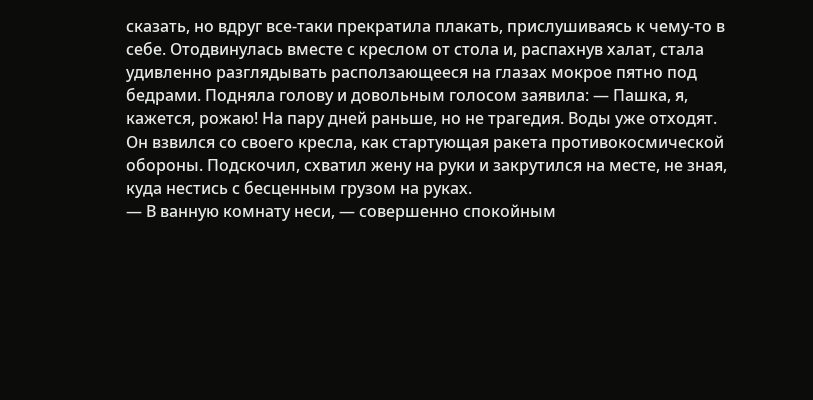сказать, но вдруг все‑таки прекратила плакать, прислушиваясь к чему‑то в себе. Отодвинулась вместе с креслом от стола и, распахнув халат, стала удивленно разглядывать расползающееся на глазах мокрое пятно под бедрами. Подняла голову и довольным голосом заявила: — Пашка, я, кажется, рожаю! На пару дней раньше, но не трагедия. Воды уже отходят.
Он взвился со своего кресла, как стартующая ракета противокосмической обороны. Подскочил, схватил жену на руки и закрутился на месте, не зная, куда нестись с бесценным грузом на руках.
— В ванную комнату неси, — совершенно спокойным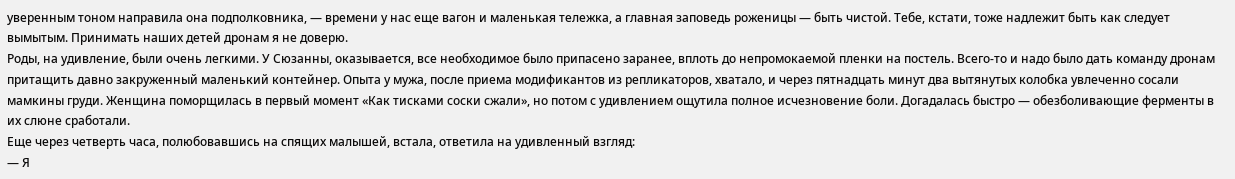уверенным тоном направила она подполковника, — времени у нас еще вагон и маленькая тележка, а главная заповедь роженицы — быть чистой. Тебе, кстати, тоже надлежит быть как следует вымытым. Принимать наших детей дронам я не доверю.
Роды, на удивление, были очень легкими. У Сюзанны, оказывается, все необходимое было припасено заранее, вплоть до непромокаемой пленки на постель. Всего‑то и надо было дать команду дронам притащить давно закруженный маленький контейнер. Опыта у мужа, после приема модификантов из репликаторов, хватало, и через пятнадцать минут два вытянутых колобка увлеченно сосали мамкины груди. Женщина поморщилась в первый момент «Как тисками соски сжали», но потом с удивлением ощутила полное исчезновение боли. Догадалась быстро — обезболивающие ферменты в их слюне сработали.
Еще через четверть часа, полюбовавшись на спящих малышей, встала, ответила на удивленный взгляд:
— Я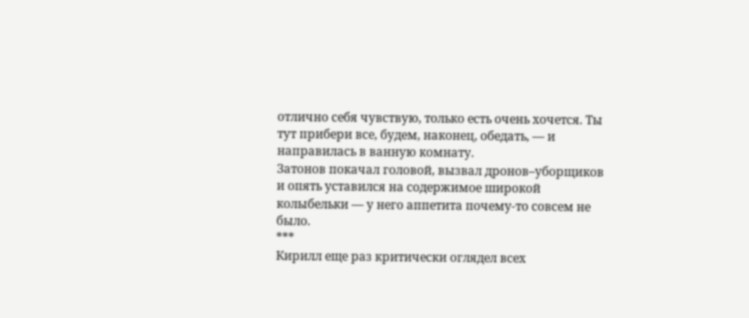отлично себя чувствую, только есть очень хочется. Ты тут прибери все, будем, наконец, обедать, — и направилась в ванную комнату.
Затонов покачал головой, вызвал дронов–уборщиков и опять уставился на содержимое широкой колыбельки — у него аппетита почему‑то совсем не было.
***
Кирилл еще раз критически оглядел всех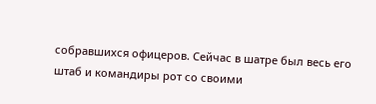собравшихся офицеров. Сейчас в шатре был весь его штаб и командиры рот со своими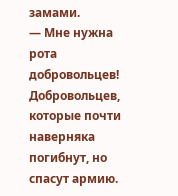замами.
— Мне нужна рота добровольцев! Добровольцев, которые почти наверняка погибнут, но спасут армию.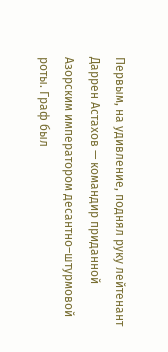Первым, на удивление, поднял руку лейтенант Даррен Астахов — командир приданной Азорским императором десантно–штурмовой роты. Граф был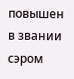повышен в звании сэром